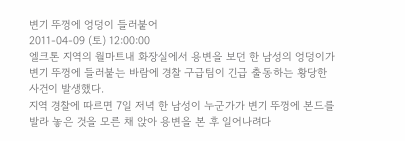변기 뚜껑에 엉덩이 들러붙어
2011-04-09 (토) 12:00:00
엘크톤 지역의 월마트내 화장실에서 용변을 보던 한 남성의 엉덩이가 변기 뚜껑에 들러붙는 바람에 경찰 구급팀이 긴급 출동하는 황당한 사건이 발생했다.
지역 경찰에 따르면 7일 저녁 한 남성이 누군가가 변기 뚜껑에 본드를 발라 놓은 것을 모른 채 앉아 용변을 본 후 일어나려다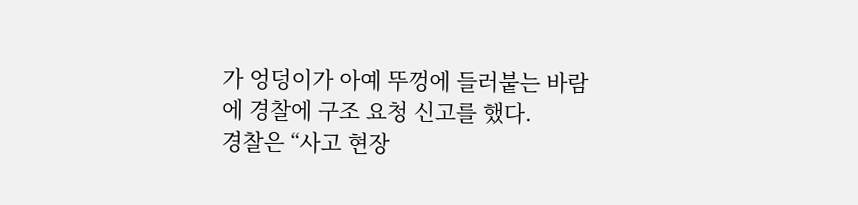가 엉덩이가 아예 뚜껑에 들러붙는 바람에 경찰에 구조 요청 신고를 했다.
경찰은 “사고 현장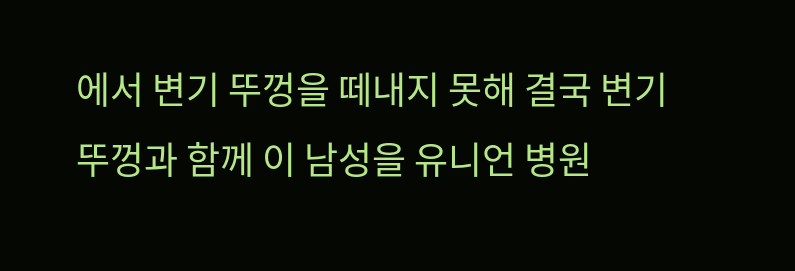에서 변기 뚜껑을 떼내지 못해 결국 변기 뚜껑과 함께 이 남성을 유니언 병원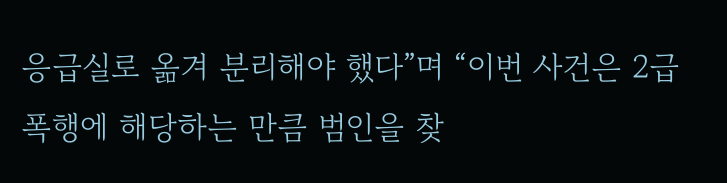응급실로 옮겨 분리해야 했다”며 “이번 사건은 2급 폭행에 해당하는 만큼 범인을 찾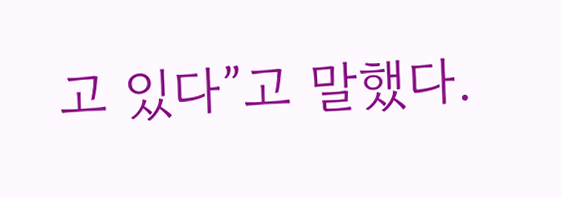고 있다”고 말했다.